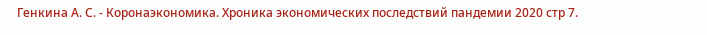Генкина А. С. - Коронаэкономика. Хроника экономических последствий пандемии 2020 стр 7.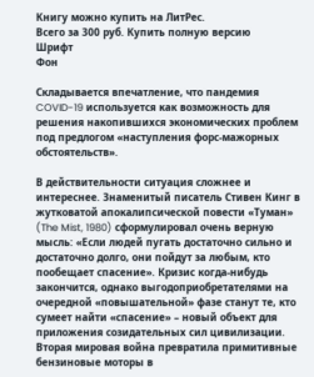Книгу можно купить на ЛитРес.
Всего за 300 руб. Купить полную версию
Шрифт
Фон

Складывается впечатление, что пандемия COVID-19 используется как возможность для решения накопившихся экономических проблем под предлогом «наступления форс-мажорных обстоятельств».

В действительности ситуация сложнее и интереснее. Знаменитый писатель Стивен Кинг в жутковатой апокалипсической повести «Туман» (The Mist, 1980) сформулировал очень верную мысль: «Если людей пугать достаточно сильно и достаточно долго, они пойдут за любым, кто пообещает спасение». Кризис когда-нибудь закончится, однако выгодоприобретателями на очередной «повышательной» фазе станут те, кто сумеет найти «спасение» – новый объект для приложения созидательных сил цивилизации. Вторая мировая война превратила примитивные бензиновые моторы в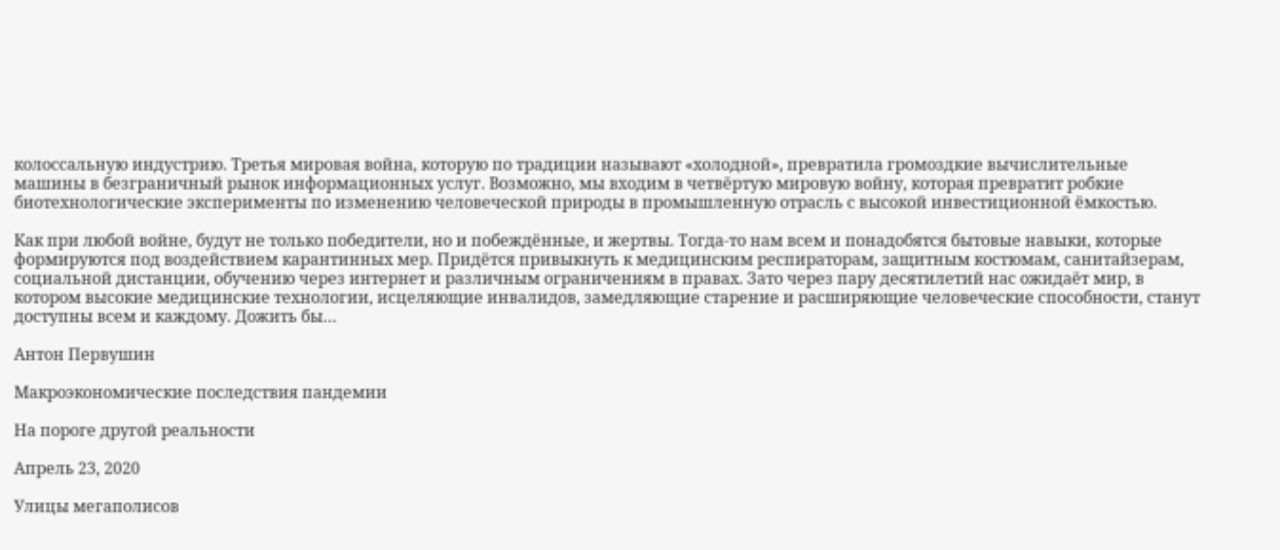колоссальную индустрию. Третья мировая война, которую по традиции называют «холодной», превратила громоздкие вычислительные машины в безграничный рынок информационных услуг. Возможно, мы входим в четвёртую мировую войну, которая превратит робкие биотехнологические эксперименты по изменению человеческой природы в промышленную отрасль с высокой инвестиционной ёмкостью.

Как при любой войне, будут не только победители, но и побеждённые, и жертвы. Тогда-то нам всем и понадобятся бытовые навыки, которые формируются под воздействием карантинных мер. Придётся привыкнуть к медицинским респираторам, защитным костюмам, санитайзерам, социальной дистанции, обучению через интернет и различным ограничениям в правах. Зато через пару десятилетий нас ожидаёт мир, в котором высокие медицинские технологии, исцеляющие инвалидов, замедляющие старение и расширяющие человеческие способности, станут доступны всем и каждому. Дожить бы…

Антон Первушин

Макроэкономические последствия пандемии

На пороге другой реальности

Апрель 23, 2020

Улицы мегаполисов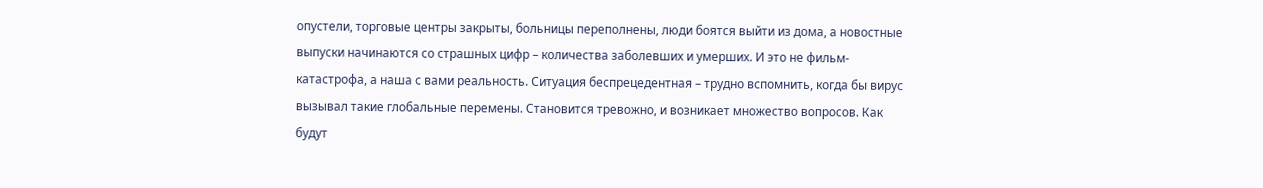опустели, торговые центры закрыты, больницы переполнены, люди боятся выйти из дома, а новостные выпуски начинаются со страшных цифр – количества заболевших и умерших. И это не фильм-катастрофа, а наша с вами реальность. Ситуация беспрецедентная – трудно вспомнить, когда бы вирус вызывал такие глобальные перемены. Становится тревожно, и возникает множество вопросов. Как будут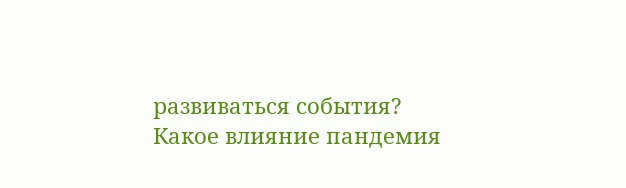развиваться события? Какое влияние пандемия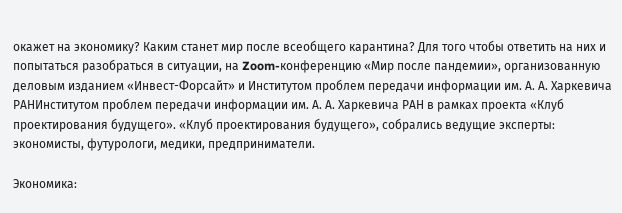окажет на экономику? Каким станет мир после всеобщего карантина? Для того чтобы ответить на них и попытаться разобраться в ситуации, на Zoom-конференцию «Мир после пандемии», организованную деловым изданием «Инвест-Форсайт» и Институтом проблем передачи информации им. А. А. Харкевича РАНИнститутом проблем передачи информации им. А. А. Харкевича РАН в рамках проекта «Клуб проектирования будущего». «Клуб проектирования будущего», собрались ведущие эксперты: экономисты, футурологи, медики, предприниматели.

Экономика: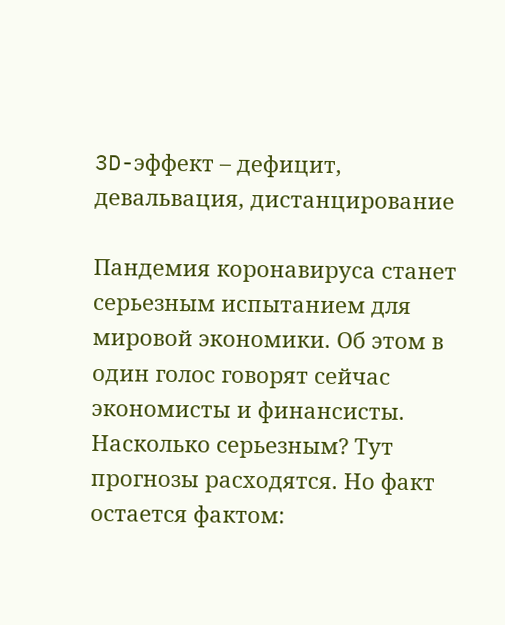3D-эффект – дефицит, девальвация, дистанцирование

Пандемия коронавируса станет серьезным испытанием для мировой экономики. Об этом в один голос говорят сейчас экономисты и финансисты. Насколько серьезным? Тут прогнозы расходятся. Но факт остается фактом: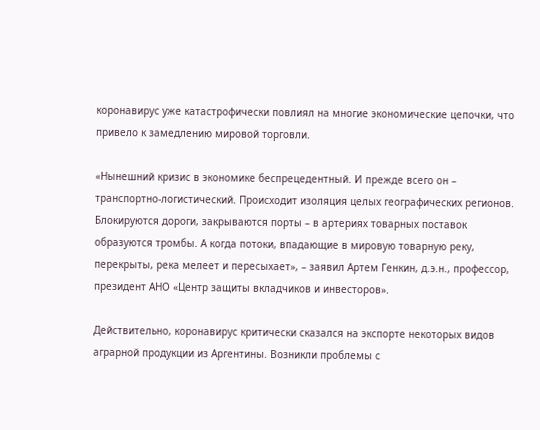коронавирус уже катастрофически повлиял на многие экономические цепочки, что привело к замедлению мировой торговли.

«Нынешний кризис в экономике беспрецедентный. И прежде всего он – транспортно-логистический. Происходит изоляция целых географических регионов. Блокируются дороги, закрываются порты – в артериях товарных поставок образуются тромбы. А когда потоки, впадающие в мировую товарную реку, перекрыты, река мелеет и пересыхает», – заявил Артем Генкин, д.э.н., профессор, президент АНО «Центр защиты вкладчиков и инвесторов».

Действительно, коронавирус критически сказался на экспорте некоторых видов аграрной продукции из Аргентины. Возникли проблемы с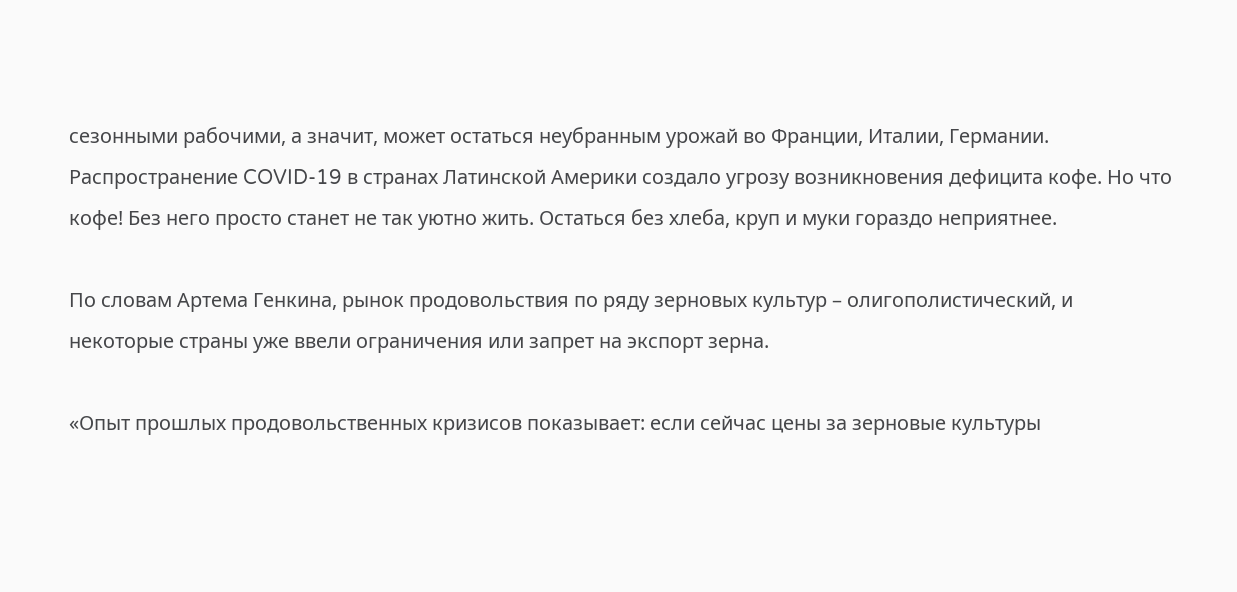сезонными рабочими, а значит, может остаться неубранным урожай во Франции, Италии, Германии. Распространение COVID-19 в странах Латинской Америки создало угрозу возникновения дефицита кофе. Но что кофе! Без него просто станет не так уютно жить. Остаться без хлеба, круп и муки гораздо неприятнее.

По словам Артема Генкина, рынок продовольствия по ряду зерновых культур – олигополистический, и некоторые страны уже ввели ограничения или запрет на экспорт зерна.

«Опыт прошлых продовольственных кризисов показывает: если сейчас цены за зерновые культуры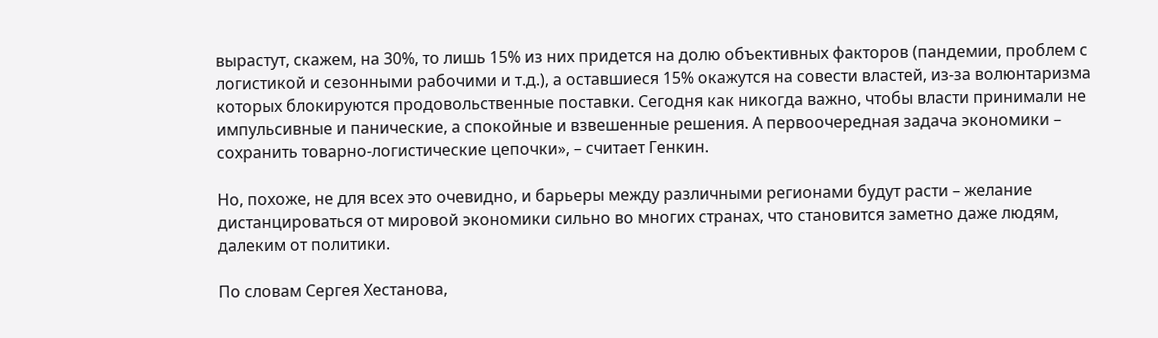вырастут, скажем, на 30%, то лишь 15% из них придется на долю объективных факторов (пандемии, проблем с логистикой и сезонными рабочими и т.д.), а оставшиеся 15% окажутся на совести властей, из-за волюнтаризма которых блокируются продовольственные поставки. Сегодня как никогда важно, чтобы власти принимали не импульсивные и панические, а спокойные и взвешенные решения. А первоочередная задача экономики – сохранить товарно-логистические цепочки», – считает Генкин.

Но, похоже, не для всех это очевидно, и барьеры между различными регионами будут расти – желание дистанцироваться от мировой экономики сильно во многих странах, что становится заметно даже людям, далеким от политики.

По словам Сергея Хестанова,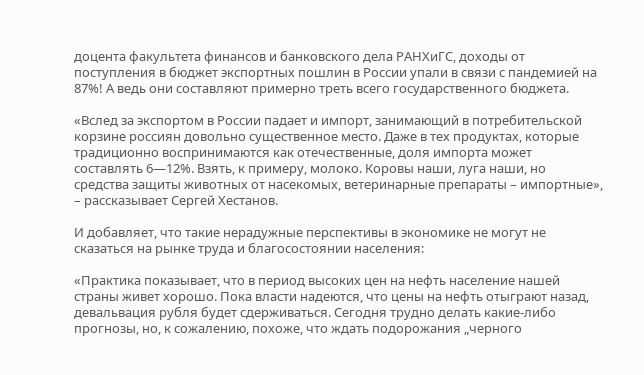доцента факультета финансов и банковского дела РАНХиГС, доходы от поступления в бюджет экспортных пошлин в России упали в связи с пандемией на 87%! А ведь они составляют примерно треть всего государственного бюджета.

«Вслед за экспортом в России падает и импорт, занимающий в потребительской корзине россиян довольно существенное место. Даже в тех продуктах, которые традиционно воспринимаются как отечественные, доля импорта может составлять 6—12%. Взять, к примеру, молоко. Коровы наши, луга наши, но средства защиты животных от насекомых, ветеринарные препараты – импортные», – рассказывает Сергей Хестанов.

И добавляет, что такие нерадужные перспективы в экономике не могут не сказаться на рынке труда и благосостоянии населения:

«Практика показывает, что в период высоких цен на нефть население нашей страны живет хорошо. Пока власти надеются, что цены на нефть отыграют назад, девальвация рубля будет сдерживаться. Сегодня трудно делать какие-либо прогнозы, но, к сожалению, похоже, что ждать подорожания „черного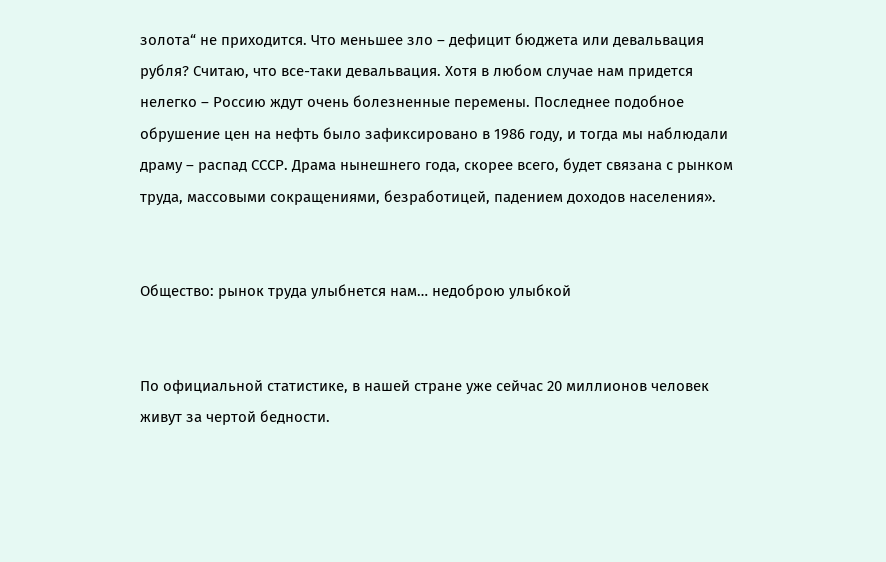золота“ не приходится. Что меньшее зло – дефицит бюджета или девальвация рубля? Считаю, что все-таки девальвация. Хотя в любом случае нам придется нелегко – Россию ждут очень болезненные перемены. Последнее подобное обрушение цен на нефть было зафиксировано в 1986 году, и тогда мы наблюдали драму – распад СССР. Драма нынешнего года, скорее всего, будет связана с рынком труда, массовыми сокращениями, безработицей, падением доходов населения».


Общество: рынок труда улыбнется нам… недоброю улыбкой


По официальной статистике, в нашей стране уже сейчас 20 миллионов человек живут за чертой бедности.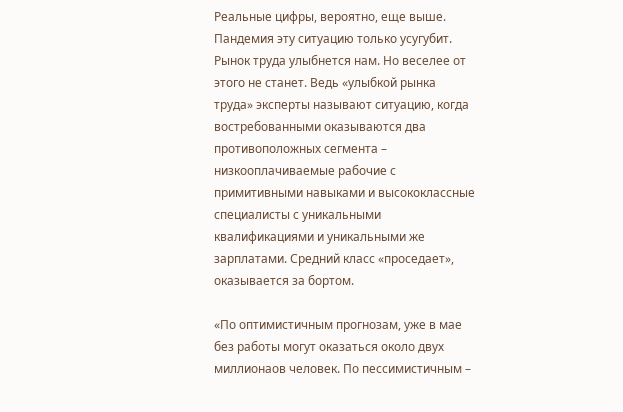Реальные цифры, вероятно, еще выше. Пандемия эту ситуацию только усугубит. Рынок труда улыбнется нам. Но веселее от этого не станет. Ведь «улыбкой рынка труда» эксперты называют ситуацию, когда востребованными оказываются два противоположных сегмента – низкооплачиваемые рабочие с примитивными навыками и высококлассные специалисты с уникальными квалификациями и уникальными же зарплатами. Средний класс «проседает», оказывается за бортом.

«По оптимистичным прогнозам, уже в мае без работы могут оказаться около двух миллионаов человек. По пессимистичным –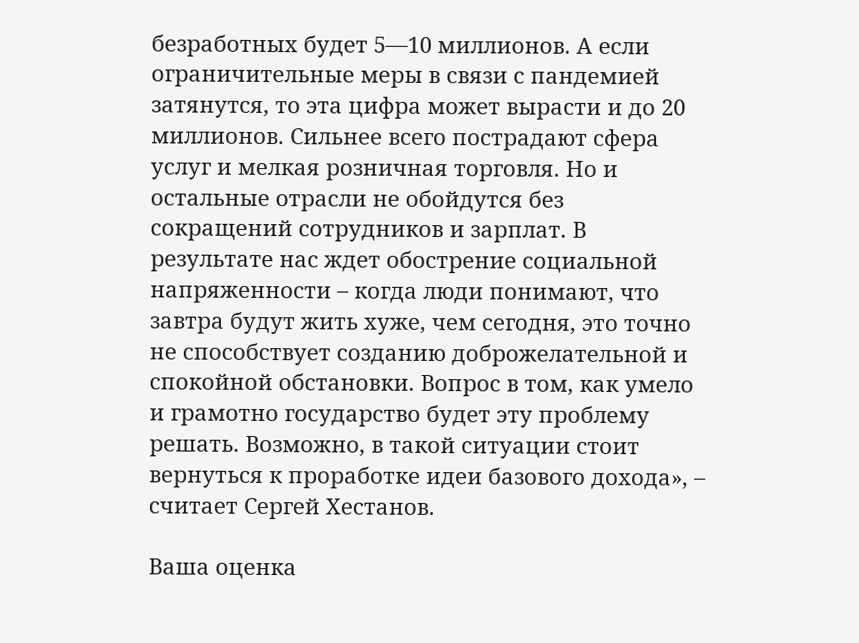безработных будет 5—10 миллионов. А если ограничительные меры в связи с пандемией затянутся, то эта цифра может вырасти и до 20 миллионов. Сильнее всего пострадают сфера услуг и мелкая розничная торговля. Но и остальные отрасли не обойдутся без сокращений сотрудников и зарплат. В результате нас ждет обострение социальной напряженности – когда люди понимают, что завтра будут жить хуже, чем сегодня, это точно не способствует созданию доброжелательной и спокойной обстановки. Вопрос в том, как умело и грамотно государство будет эту проблему решать. Возможно, в такой ситуации стоит вернуться к проработке идеи базового дохода», – считает Сергей Хестанов.

Ваша оценка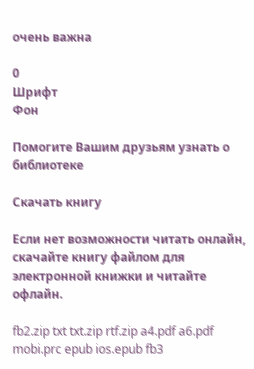очень важна

0
Шрифт
Фон

Помогите Вашим друзьям узнать о библиотеке

Скачать книгу

Если нет возможности читать онлайн, скачайте книгу файлом для электронной книжки и читайте офлайн.

fb2.zip txt txt.zip rtf.zip a4.pdf a6.pdf mobi.prc epub ios.epub fb3